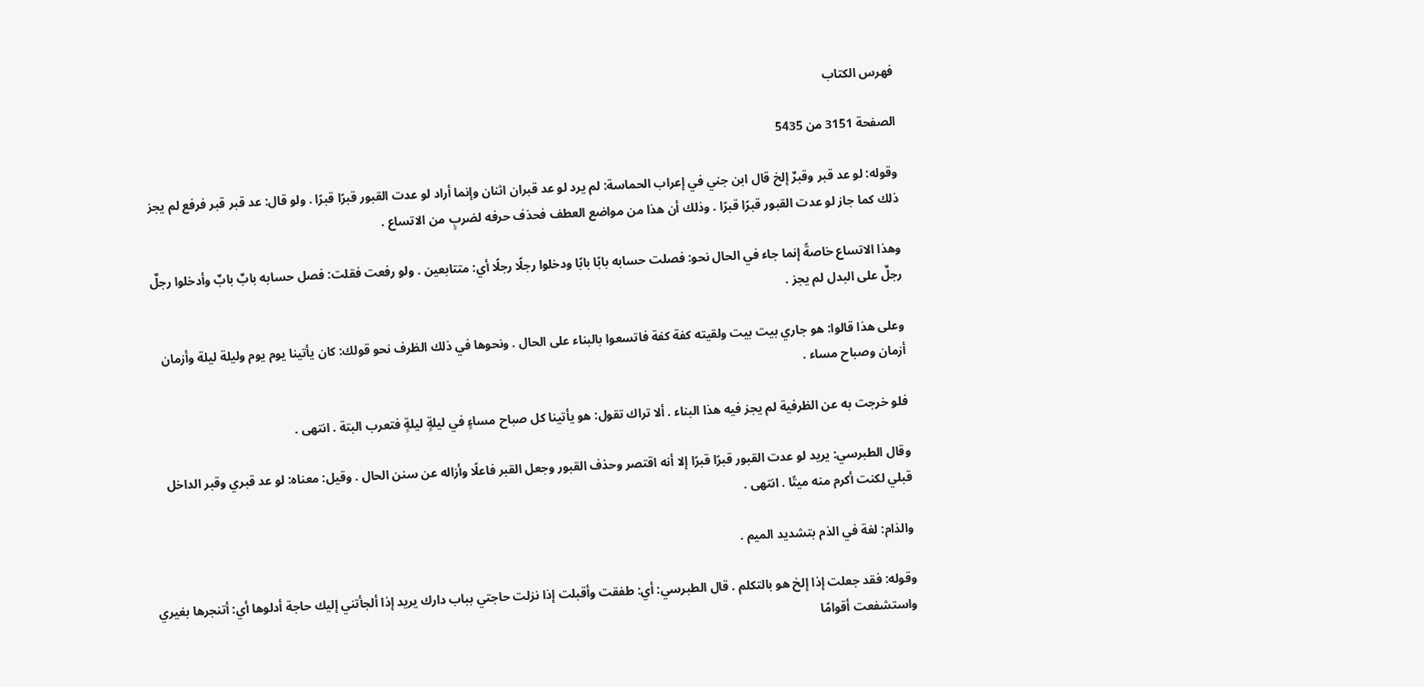فهرس الكتاب

الصفحة 3151 من 5435

وقوله: لو عد قبر وقبرٌ إلخ قال ابن جني في إعراب الحماسة: لم يرد لو عد قبران اثنان وإنما أراد لو عدت القبور قبرًا قبرًا . ولو قال: عد قبر قبر فرفع لم يجز ذلك كما جاز لو عدت القبور قبرًا قبرًا . وذلك أن هذا من مواضع العطف فحذف حرفه لضربٍ من الاتساع .

وهذا الاتساع خاصةً إنما جاء في الحال نحو: فصلت حسابه بابًا بابًا ودخلوا رجلًا رجلًا أي: متتابعين . ولو رفعت فقلت: فصل حسابه بابٌ بابٌ وأدخلوا رجلٌ رجلٌ على البدل لم يجز .

وعلى هذا قالوا: هو جاري بيت بيت ولقيته كفة كفة فاتسعوا بالبناء على الحال . ونحوها في ذلك الظرف نحو قولك: كان يأتينا يوم يوم وليلة ليلة وأزمان أزمان وصباح مساء .

فلو خرجت به عن الظرفية لم يجز فيه هذا البناء . ألا تراك تقول: هو يأتينا كل صباح مساءٍ في ليلةٍ ليلةٍ فتعرب البتة . انتهى .

وقال الطبرسي: يريد لو عدت القبور قبرًا قبرًا إلا أنه اقتصر وحذف القبور وجعل القبر فاعلًا وأزاله عن سنن الحال . وقيل: معناه: لو عد قبري وقبر الداخل قبلي لكنت أكرم منه ميتًا . انتهى .

والذام: لغة في الذم بتشديد الميم .

وقوله: فقد جعلت إذا إلخ هو بالتكلم . قال الطبرسي: أي: طفقت وأقبلت إذا نزلت حاجتي بباب دارك يريد إذا ألجأتني إليك حاجة أدلوها أي: أتنجرها بغيري واستشفعت أقوامًا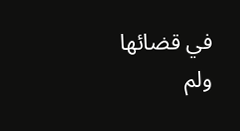في قضائها ولم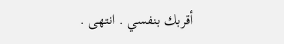أقربك بنفسي . انتهى .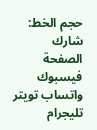حجم الخط:
شارك الصفحة
فيسبوك واتساب تويتر تليجرام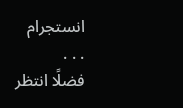انستجرام
. . .
فضلًا انتظر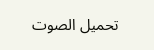تحميل الصوت